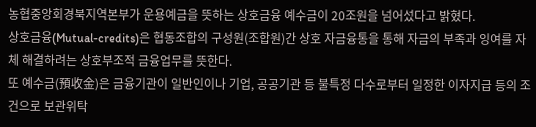농협중앙회경북지역본부가 운용예금을 뜻하는 상호금융 예수금이 20조원을 넘어섰다고 밝혔다.
상호금융(Mutual-credits)은 협동조합의 구성원(조합원)간 상호 자금융통을 통해 자금의 부족과 잉여를 자체 해결하려는 상호부조적 금융업무를 뜻한다.
또 예수금(預收金)은 금융기관이 일반인이나 기업, 공공기관 등 불특정 다수로부터 일정한 이자지급 등의 조건으로 보관위탁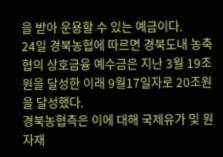을 받아 운용할 수 있는 예금이다.
24일 경북농협에 따르면 경북도내 농축협의 상호금융 예수금은 지난 3월 19조원을 달성한 이래 9월17일자로 20조원을 달성했다.
경북농협측은 이에 대해 국제유가 및 원자재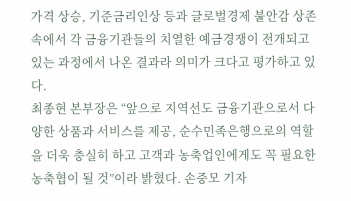가격 상승, 기준금리인상 등과 글로벌경제 불안감 상존 속에서 각 금융기관들의 치열한 예금경쟁이 전개되고 있는 과정에서 나온 결과라 의미가 크다고 평가하고 있다.
최종현 본부장은 “앞으로 지역선도 금융기관으로서 다양한 상품과 서비스를 제공, 순수민족은행으로의 역할을 더욱 충실히 하고 고객과 농축업인에게도 꼭 필요한 농축협이 될 것”이라 밝혔다. 손중모 기자